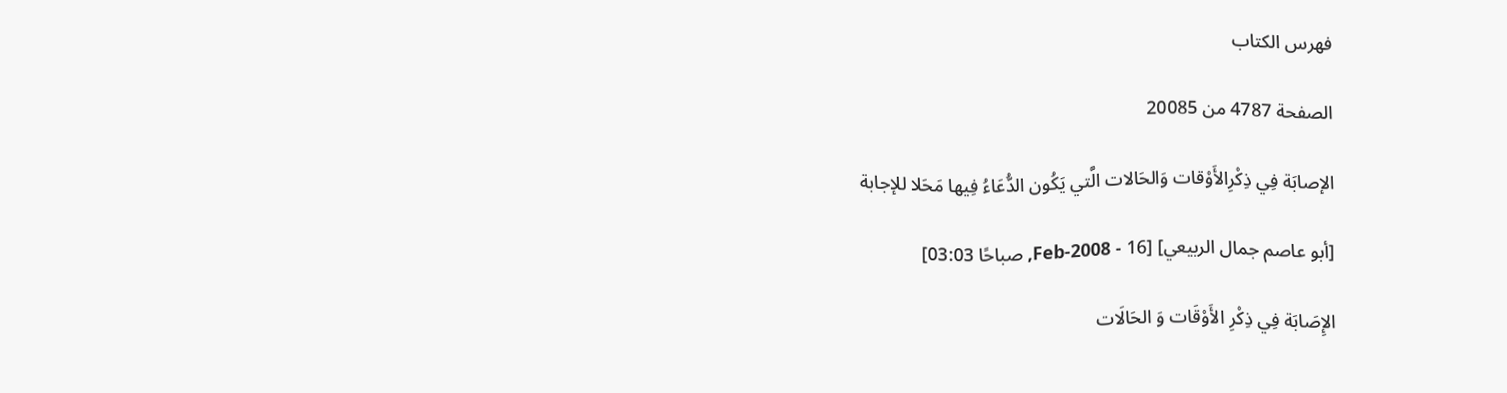فهرس الكتاب

الصفحة 4787 من 20085

الإصابَة فِي ذِكْرِالأَوْقات وَالحَالات الَّتي يَكُون الدُّعَاءُ فِيها مَحَلا للإجابة

[أبو عاصم جمال الربيعي] [16 - Feb-2008, صباحًا 03:03]

الإِصَابَة فِي ذِكْرِ الأَوْقَات وَ الحَالَات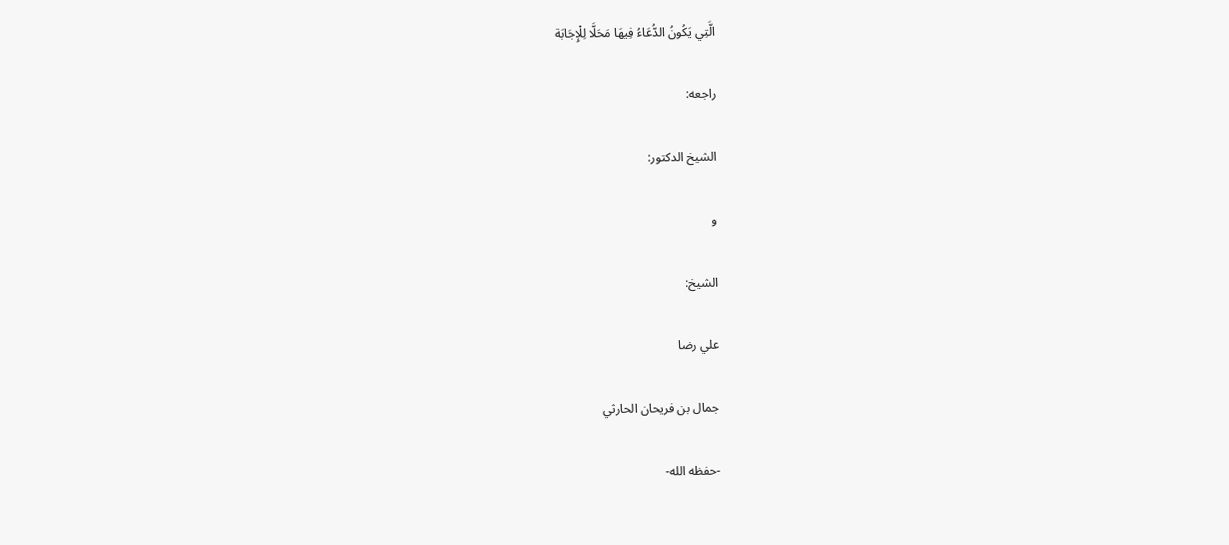الَّتِي يَكُونُ الدُّعَاءُ فِيهَا مَحَلَّا لِلْإِجَابَة

راجعه:

الشيخ الدكتور:

و

الشيخ:

علي رضا

جمال بن فريحان الحارثي

-حفظه الله-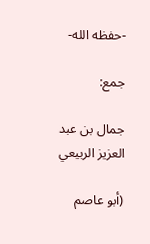-حفظه الله-

جمع:

جمال بن عبد العزيز الربيعي

(أبو عاصم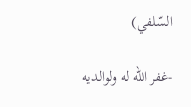السّلفي)

-غفر الله له ولوالديه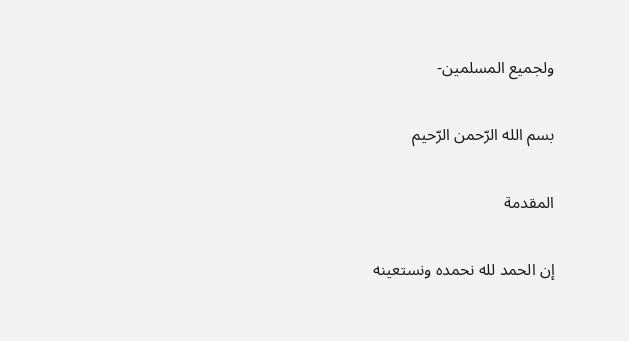ولجميع المسلمين-

بسم الله الرّحمن الرّحيم

المقدمة

إن الحمد لله نحمده ونستعينه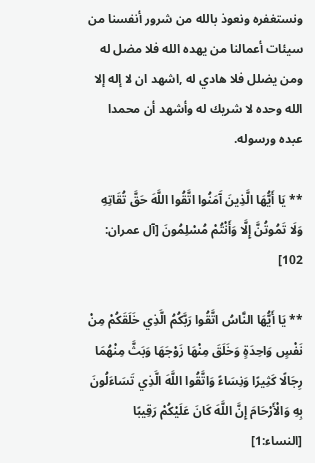ونستغفره ونعوذ بالله من شرور أنفسنا من سيئات أعمالنا من يهده الله فلا مضل له ومن يضلل فلا هادي له ,اشهد ان لا إله إلا الله وحده لا شريك له وأشهد أن محمدا عبده ورسوله.

** يَا أَيُّهَا الَّذِينَ آَمَنُوا اتَّقُوا اللَّهَ حَقَّ تُقَاتِهِ وَلَا تَمُوتُنَّ إِلَّا وَأَنْتُمْ مُسْلِمُونَ [آل عمران: 102]

** يَا أَيُّهَا النَّاسُ اتَّقُوا رَبَّكُمُ الَّذِي خَلَقَكُمْ مِنْ نَفْسٍ وَاحِدَةٍ وَخَلَقَ مِنْهَا زَوْجَهَا وَبَثَّ مِنْهُمَا رِجَالًا كَثِيرًا وَنِسَاءً وَاتَّقُوا اللَّهَ الَّذِي تَسَاءَلُونَ بِهِ وَالْأَرْحَامَ إِنَّ اللَّهَ كَانَ عَلَيْكُمْ رَقِيبًا [النساء:1]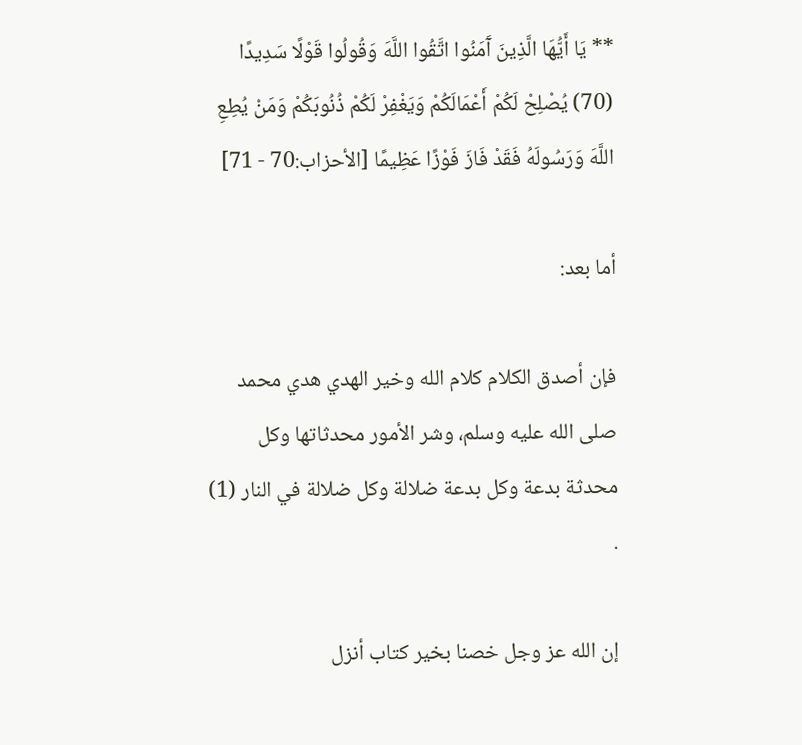** يَا أَيُّهَا الَّذِينَ آَمَنُوا اتَّقُوا اللَّهَ وَقُولُوا قَوْلًا سَدِيدًا (70) يُصْلِحْ لَكُمْ أَعْمَالَكُمْ وَيَغْفِرْ لَكُمْ ذُنُوبَكُمْ وَمَنْ يُطِعِ اللَّهَ وَرَسُولَهُ فَقَدْ فَازَ فَوْزًا عَظِيمًا [الأحزاب:70 - 71]

أما بعد:

فإن أصدق الكلام كلام الله وخير الهدي هدي محمد صلى الله عليه وسلم، وشر الأمور محدثاتها وكل محدثة بدعة وكل بدعة ضلالة وكل ضلالة في النار (1) .

إن الله عز وجل خصنا بخير كتاب أنزل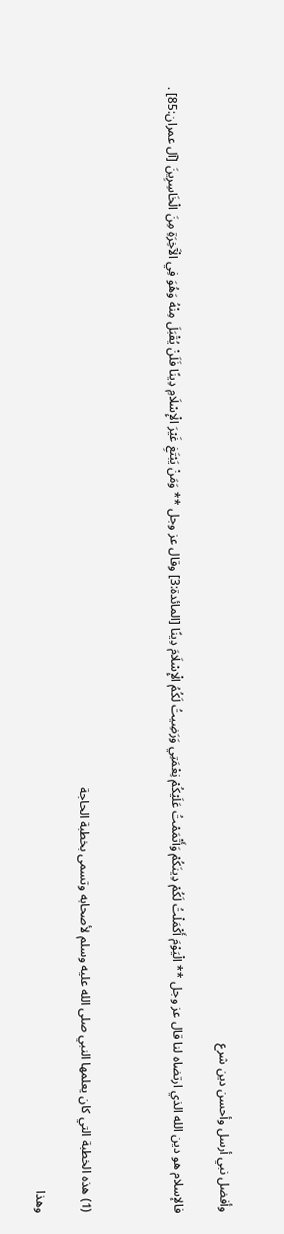وأفضل نبي أرسل وأحسن دين شرع

فالإسلام هو دين الله الذي ارتضاه لنا قال عز وجل ** الْيَوْمَ أَكْمَلْتُ لَكُمْ دِينَكُمْ وَأَتْمَمْتُ عَلَيْكُمْ نِعْمَتِي وَرَضِيتُ لَكُمُ الْإِسْلَامَ دِينًا [المائدة:3] وقال عز وجل ** وَمَنْ يَبْتَغِ غَيْرَ الْإِسْلَامِ دِينًا فَلَنْ يُقْبَلَ مِنْهُ وَهُوَ فِي الْآَخِرَةِ مِنَ الْخَاسِرِينَ [آل عمران:85] .



(1) هذه الخطبة التي كان يعلمها النبي صلى الله عليه وسلم لأصحابه وتسمى بخطبة الحاجة

وهذا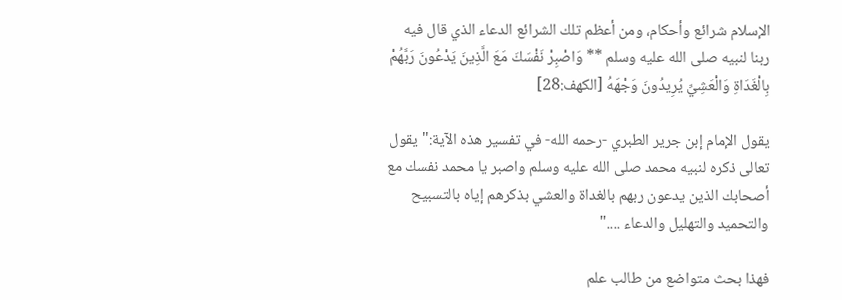الإسلام شرائع وأحكام، ومن أعظم تلك الشرائع الدعاء الذي قال فيه ربنا لنبيه صلى الله عليه وسلم ** وَاصْبِرْ نَفْسَكَ مَعَ الَّذِينَ يَدْعُونَ رَبَّهُمْ بِالْغَدَاةِ وَالْعَشِيِّ يُرِيدُونَ وَجْهَهُ [الكهف:28]

يقول الإمام إبن جرير الطبري -رحمه الله- في تفسير هذه الآية:"يقول تعالى ذكره لنبيه محمد صلى الله عليه وسلم واصبر يا محمد نفسك مع أصحابك الذين يدعون ربهم بالغداة والعشي بذكرهم إياه بالتسبيح والتحميد والتهليل والدعاء ...."

فهذا بحث متواضع من طالب علم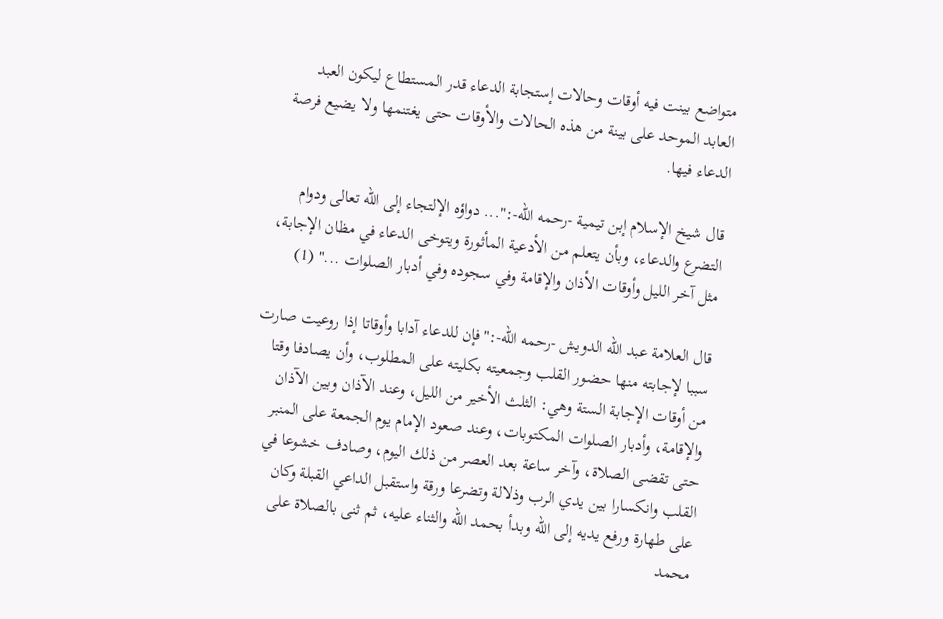متواضع بينت فيه أوقات وحالات إستجابة الدعاء قدر المستطاع ليكون العبد العابد الموحد على بينة من هذه الحالات والأوقات حتى يغتنمها ولا يضيع فرصة الدعاء فيها.

قال شيخ الإسلام إبن تيمية -رحمه الله-:"... دواؤه الإلتجاء إلى الله تعالى ودوام التضرع والدعاء، وبأن يتعلم من الأدعية المأثورة ويتوخى الدعاء في مظان الإجابة، مثل آخر الليل وأوقات الأذان والإقامة وفي سجوده وفي أدبار الصلوات ..." (1)

قال العلامة عبد الله الدويش -رحمه الله-:"فإن للدعاء آدابا وأوقاتا إذا روعيت صارت سببا لإجابته منها حضور القلب وجمعيته بكليته على المطلوب، وأن يصادفا وقتا من أوقات الإجابة الستة وهي: الثلث الأخير من الليل، وعند الآذان وبين الآذان والإقامة، وأدبار الصلوات المكتوبات، وعند صعود الإمام يوم الجمعة على المنبر حتى تقضى الصلاة، وآخر ساعة بعد العصر من ذلك اليوم، وصادف خشوعا في القلب وانكسارا بين يدي الرب وذلالة وتضرعا ورقة واستقبل الداعي القبلة وكان على طهارة ورفع يديه إلى الله وبدأ بحمد الله والثناء عليه، ثم ثنى بالصلاة على محمد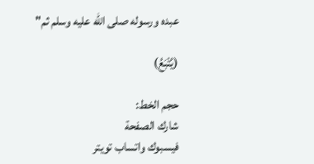عبده ورسوله صلى الله عليه وسلم ثم"

(يُتْبَعُ)

حجم الخط:
شارك الصفحة
فيسبوك واتساب تويتر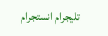تليجرام انستجرام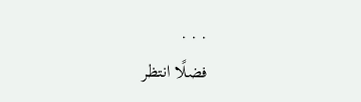. . .
فضلًا انتظر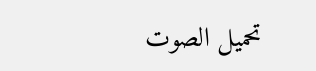تحميل الصوت